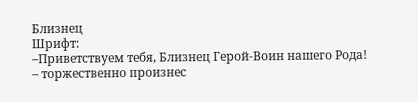Близнец
Шрифт:
–Приветствуем тебя, Близнец Герой-Воин нашего Рода!
– торжественно произнес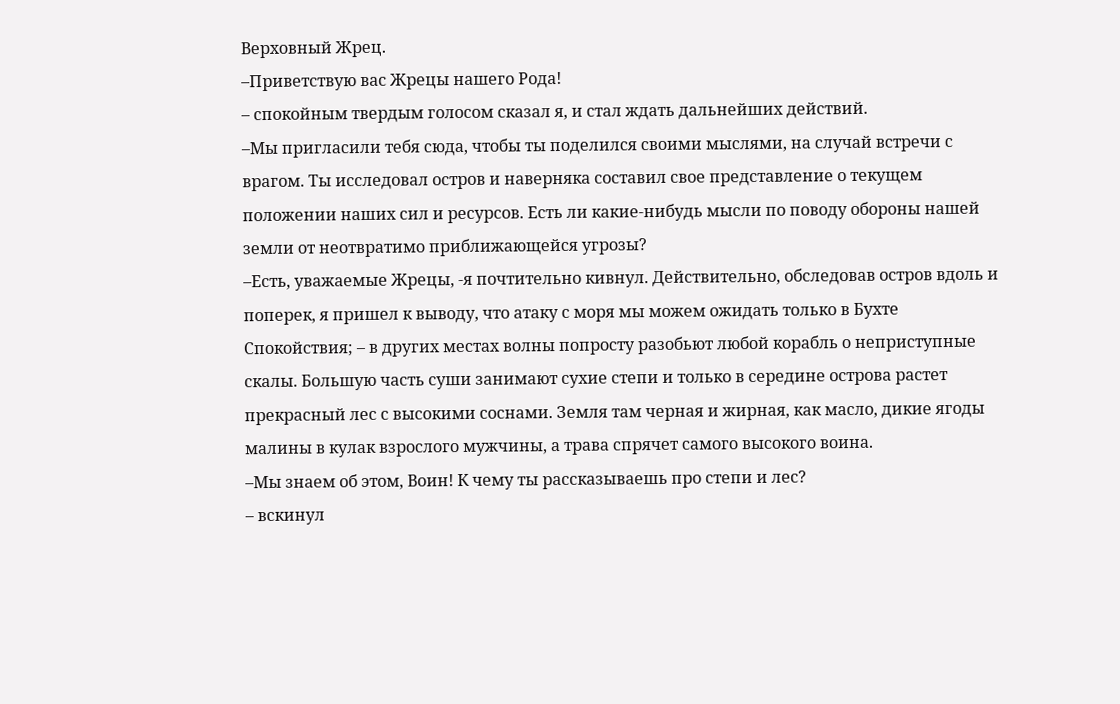Верховный Жрец.
–Приветствую вас Жрецы нашего Рода!
– спокойным твердым голосом сказал я, и стал ждать дальнейших действий.
–Мы пригласили тебя сюда, чтобы ты поделился своими мыслями, на случай встречи с врагом. Ты исследовал остров и наверняка составил свое представление о текущем положении наших сил и ресурсов. Есть ли какие-нибудь мысли по поводу обороны нашей земли от неотвратимо приближающейся угрозы?
–Есть, уважаемые Жрецы, -я почтительно кивнул. Действительно, обследовав остров вдоль и поперек, я пришел к выводу, что атаку с моря мы можем ожидать только в Бухте Спокойствия; – в других местах волны попросту разобьют любой корабль о неприступные скалы. Большую часть суши занимают сухие степи и только в середине острова растет прекрасный лес с высокими соснами. Земля там черная и жирная, как масло, дикие ягоды малины в кулак взрослого мужчины, а трава спрячет самого высокого воина.
–Мы знаем об этом, Воин! К чему ты рассказываешь про степи и лес?
– вскинул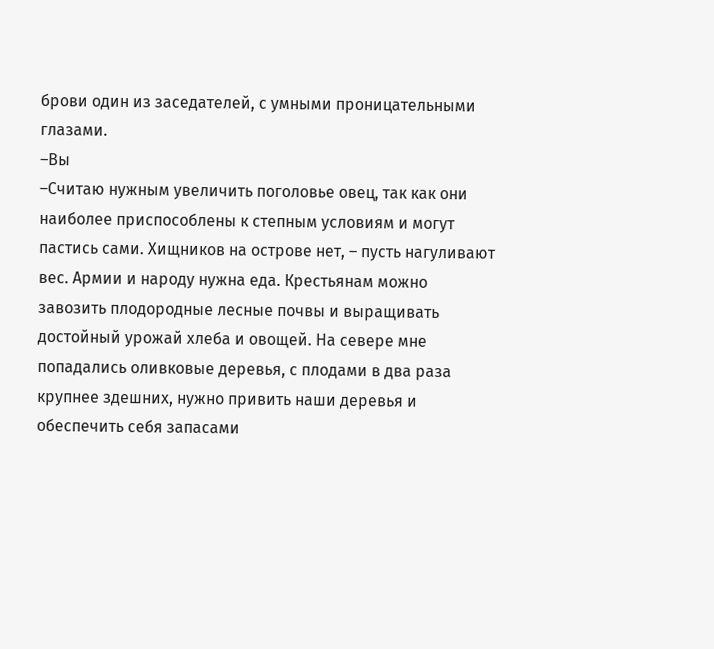брови один из заседателей, с умными проницательными глазами.
–Вы
–Считаю нужным увеличить поголовье овец, так как они наиболее приспособлены к степным условиям и могут пастись сами. Хищников на острове нет, – пусть нагуливают вес. Армии и народу нужна еда. Крестьянам можно завозить плодородные лесные почвы и выращивать достойный урожай хлеба и овощей. На севере мне попадались оливковые деревья, с плодами в два раза крупнее здешних, нужно привить наши деревья и обеспечить себя запасами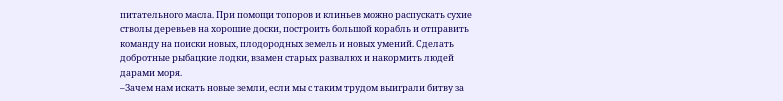питательного масла. При помощи топоров и клиньев можно распускать сухие стволы деревьев на хорошие доски, построить большой корабль и отправить команду на поиски новых, плодородных земель и новых умений. Сделать добротные рыбацкие лодки, взамен старых развалюх и накормить людей дарами моря.
–Зачем нам искать новые земли, если мы с таким трудом выиграли битву за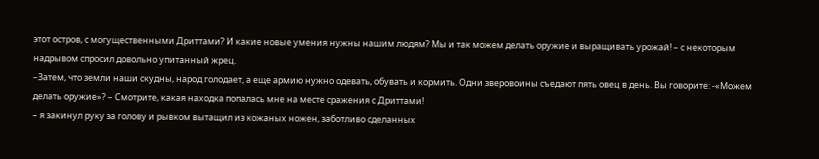этот остров, с могущественными Дриттами? И какие новые умения нужны нашим людям? Мы и так можем делать оружие и выращивать урожай! – с некоторым надрывом спросил довольно упитанный жрец.
–Затем, что земли наши скудны, народ голодает, а еще армию нужно одевать, обувать и кормить. Одни зверовоины съедают пять овец в день. Вы говорите: -«Можем делать оружие»? – Смотрите, какая находка попалась мне на месте сражения с Дриттами!
– я закинул руку за голову и рывком вытащил из кожаных ножен, заботливо сделанных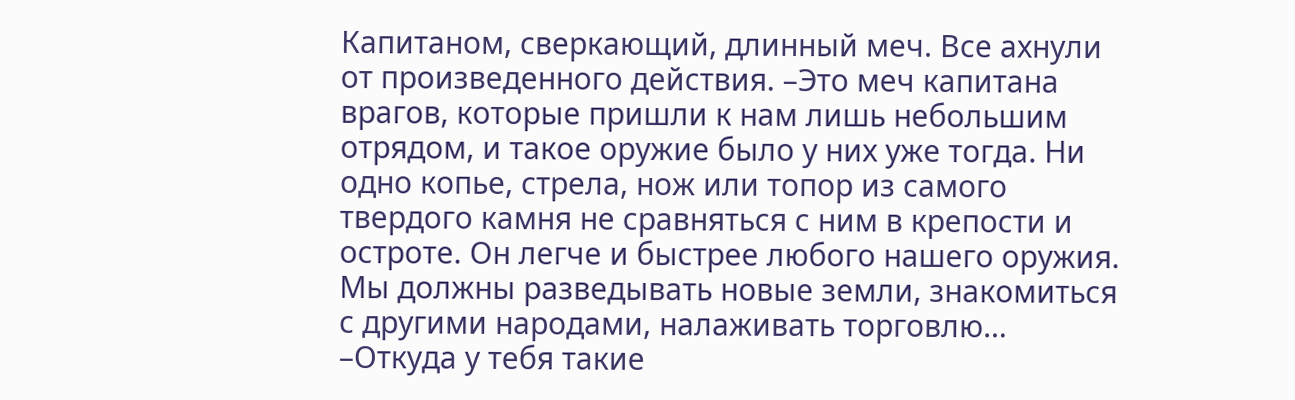Капитаном, сверкающий, длинный меч. Все ахнули от произведенного действия. –Это меч капитана врагов, которые пришли к нам лишь небольшим отрядом, и такое оружие было у них уже тогда. Ни одно копье, стрела, нож или топор из самого твердого камня не сравняться с ним в крепости и остроте. Он легче и быстрее любого нашего оружия. Мы должны разведывать новые земли, знакомиться с другими народами, налаживать торговлю…
–Откуда у тебя такие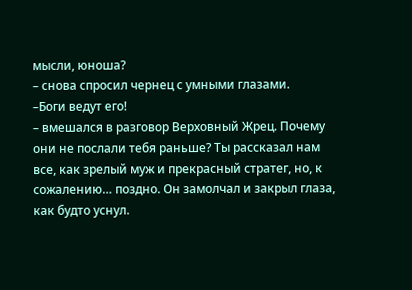мысли, юноша?
– снова спросил чернец с умными глазами.
–Боги ведут его!
– вмешался в разговор Верховный Жрец. Почему они не послали тебя раньше? Ты рассказал нам все, как зрелый муж и прекрасный стратег, но, к сожалению… поздно. Он замолчал и закрыл глаза, как будто уснул.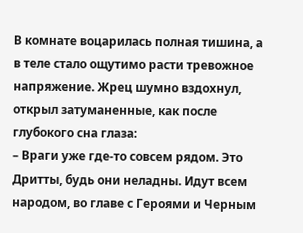В комнате воцарилась полная тишина, а в теле стало ощутимо расти тревожное напряжение. Жрец шумно вздохнул, открыл затуманенные, как после глубокого сна глаза:
– Враги уже где-то совсем рядом. Это Дритты, будь они неладны. Идут всем народом, во главе с Героями и Черным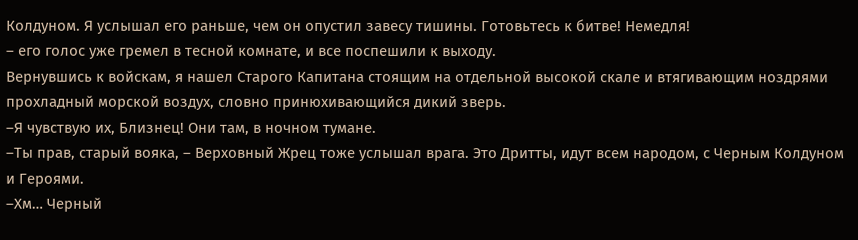Колдуном. Я услышал его раньше, чем он опустил завесу тишины. Готовьтесь к битве! Немедля!
– его голос уже гремел в тесной комнате, и все поспешили к выходу.
Вернувшись к войскам, я нашел Старого Капитана стоящим на отдельной высокой скале и втягивающим ноздрями прохладный морской воздух, словно принюхивающийся дикий зверь.
–Я чувствую их, Близнец! Они там, в ночном тумане.
–Ты прав, старый вояка, – Верховный Жрец тоже услышал врага. Это Дритты, идут всем народом, с Черным Колдуном и Героями.
–Хм… Черный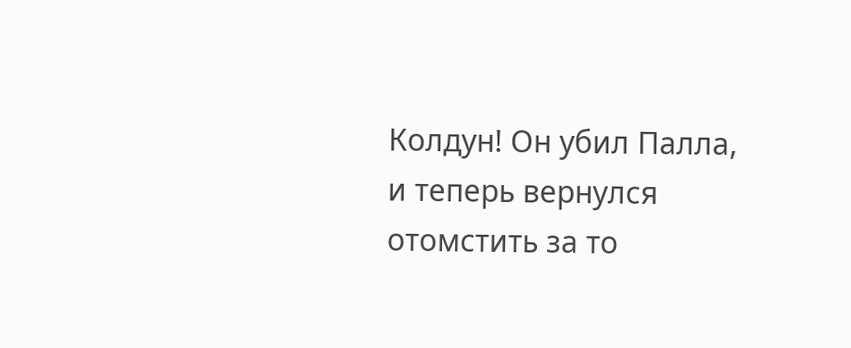Колдун! Он убил Палла, и теперь вернулся отомстить за то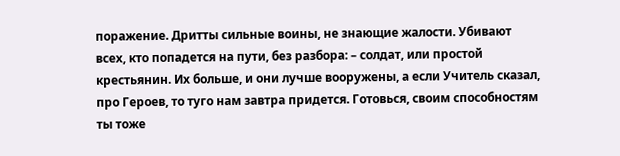поражение. Дритты сильные воины, не знающие жалости. Убивают всех, кто попадется на пути, без разбора: – солдат, или простой крестьянин. Их больше, и они лучше вооружены, а если Учитель сказал, про Героев, то туго нам завтра придется. Готовься, своим способностям ты тоже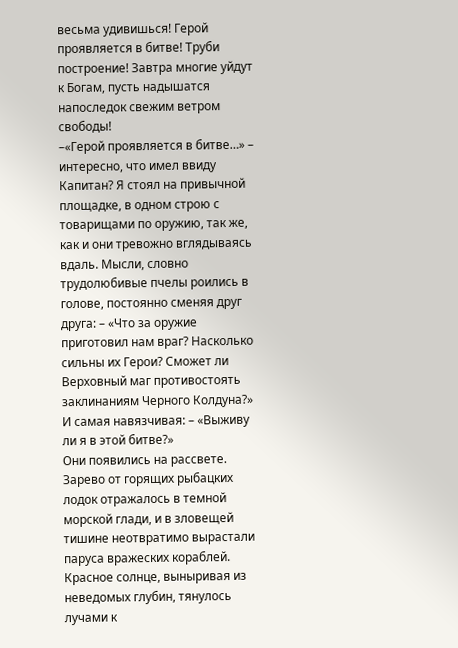весьма удивишься! Герой проявляется в битве! Труби построение! Завтра многие уйдут к Богам, пусть надышатся напоследок свежим ветром свободы!
–«Герой проявляется в битве…» – интересно, что имел ввиду Капитан? Я стоял на привычной площадке, в одном строю с товарищами по оружию, так же, как и они тревожно вглядываясь вдаль. Мысли, словно трудолюбивые пчелы роились в голове, постоянно сменяя друг друга: – «Что за оружие приготовил нам враг? Насколько сильны их Герои? Сможет ли Верховный маг противостоять заклинаниям Черного Колдуна?» И самая навязчивая: – «Выживу ли я в этой битве?»
Они появились на рассвете. Зарево от горящих рыбацких лодок отражалось в темной морской глади, и в зловещей тишине неотвратимо вырастали паруса вражеских кораблей. Красное солнце, выныривая из неведомых глубин, тянулось лучами к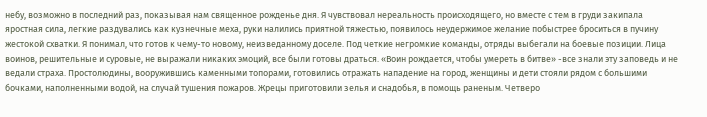небу, возможно в последний раз, показывая нам священное рожденье дня. Я чувствовал нереальность происходящего, но вместе с тем в груди закипала яростная сила, легкие раздувались как кузнечные меха, руки налились приятной тяжестью, появилось неудержимое желание побыстрее броситься в пучину жестокой схватки. Я понимал, что готов к чему-то новому, неизведанному доселе. Под четкие негромкие команды, отряды выбегали на боевые позиции. Лица воинов, решительные и суровые, не выражали никаких эмоций, все были готовы драться. «Воин рождается, чтобы умереть в битве» -все знали эту заповедь и не ведали страха. Простолюдины, вооружившись каменными топорами, готовились отражать нападение на город, женщины и дети стояли рядом с большими бочками, наполненными водой, на случай тушения пожаров. Жрецы приготовили зелья и снадобья, в помощь раненым. Четверо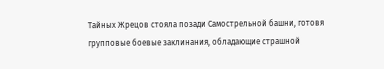Тайных Жрецов стояла позади Самострельной башни, готовя групповые боевые заклинания, обладающие страшной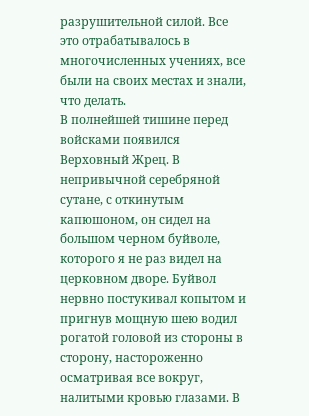разрушительной силой. Все это отрабатывалось в многочисленных учениях, все были на своих местах и знали, что делать.
В полнейшей тишине перед войсками появился Верховный Жрец. В непривычной серебряной сутане, с откинутым капюшоном, он сидел на большом черном буйволе, которого я не раз видел на церковном дворе. Буйвол нервно постукивал копытом и пригнув мощную шею водил
рогатой головой из стороны в сторону, настороженно осматривая все вокруг, налитыми кровью глазами. В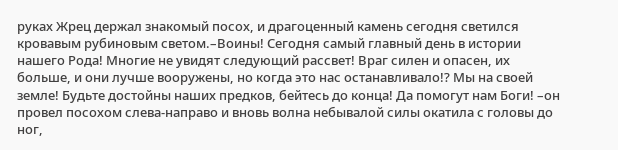руках Жрец держал знакомый посох, и драгоценный камень сегодня светился кровавым рубиновым светом.–Воины! Сегодня самый главный день в истории нашего Рода! Многие не увидят следующий рассвет! Враг силен и опасен, их больше, и они лучше вооружены, но когда это нас останавливало!? Мы на своей земле! Будьте достойны наших предков, бейтесь до конца! Да помогут нам Боги! –он провел посохом слева-направо и вновь волна небывалой силы окатила с головы до ног,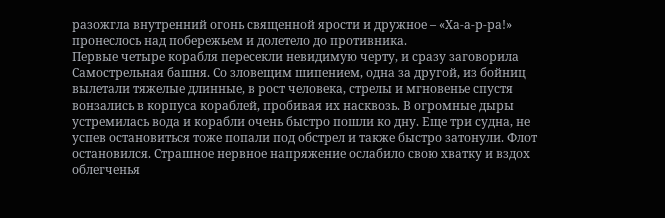разожгла внутренний огонь священной ярости и дружное – «Ха-а-р-ра!» пронеслось над побережьем и долетело до противника.
Первые четыре корабля пересекли невидимую черту, и сразу заговорила Самострельная башня. Со зловещим шипением, одна за другой, из бойниц вылетали тяжелые длинные, в рост человека, стрелы и мгновенье спустя вонзались в корпуса кораблей, пробивая их насквозь. В огромные дыры устремилась вода и корабли очень быстро пошли ко дну. Еще три судна, не успев остановиться тоже попали под обстрел и также быстро затонули. Флот остановился. Страшное нервное напряжение ослабило свою хватку и вздох облегченья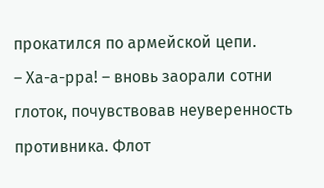прокатился по армейской цепи.
– Ха-а-рра! – вновь заорали сотни глоток, почувствовав неуверенность противника. Флот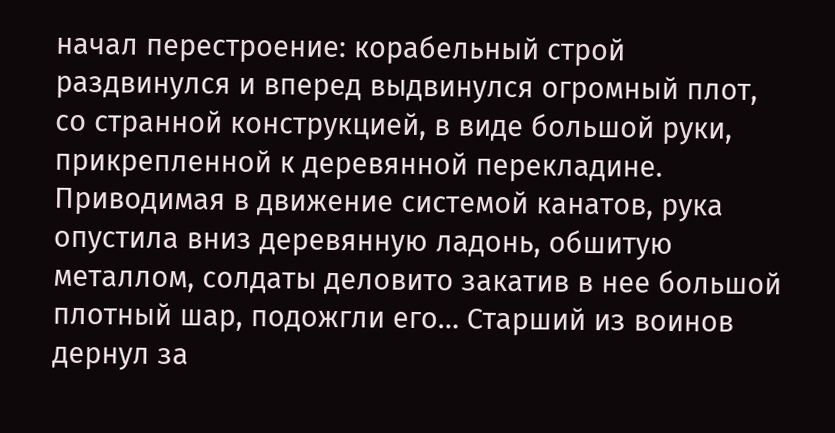начал перестроение: корабельный строй раздвинулся и вперед выдвинулся огромный плот, со странной конструкцией, в виде большой руки, прикрепленной к деревянной перекладине. Приводимая в движение системой канатов, рука опустила вниз деревянную ладонь, обшитую металлом, солдаты деловито закатив в нее большой плотный шар, подожгли его… Старший из воинов дернул за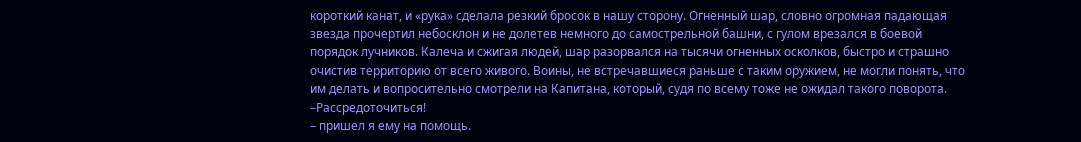короткий канат, и «рука» сделала резкий бросок в нашу сторону. Огненный шар, словно огромная падающая звезда прочертил небосклон и не долетев немного до самострельной башни, с гулом врезался в боевой порядок лучников. Калеча и сжигая людей, шар разорвался на тысячи огненных осколков, быстро и страшно очистив территорию от всего живого. Воины, не встречавшиеся раньше с таким оружием, не могли понять, что им делать и вопросительно смотрели на Капитана, который, судя по всему тоже не ожидал такого поворота.
–Рассредоточиться!
– пришел я ему на помощь.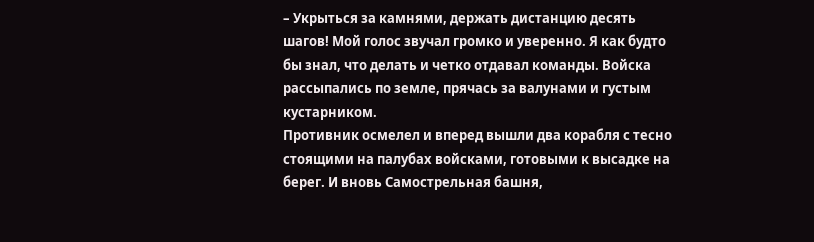– Укрыться за камнями, держать дистанцию десять шагов! Мой голос звучал громко и уверенно. Я как будто бы знал, что делать и четко отдавал команды. Войска рассыпались по земле, прячась за валунами и густым кустарником.
Противник осмелел и вперед вышли два корабля с тесно стоящими на палубах войсками, готовыми к высадке на берег. И вновь Самострельная башня,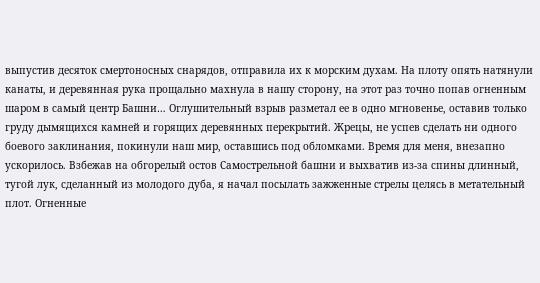выпустив десяток смертоносных снарядов, отправила их к морским духам. На плоту опять натянули канаты, и деревянная рука прощально махнула в нашу сторону, на этот раз точно попав огненным шаром в самый центр Башни… Оглушительный взрыв разметал ее в одно мгновенье, оставив только груду дымящихся камней и горящих деревянных перекрытий. Жрецы, не успев сделать ни одного боевого заклинания, покинули наш мир, оставшись под обломками. Время для меня, внезапно ускорилось. Взбежав на обгорелый остов Самострельной башни и выхватив из-за спины длинный, тугой лук, сделанный из молодого дуба, я начал посылать зажженные стрелы целясь в метательный плот. Огненные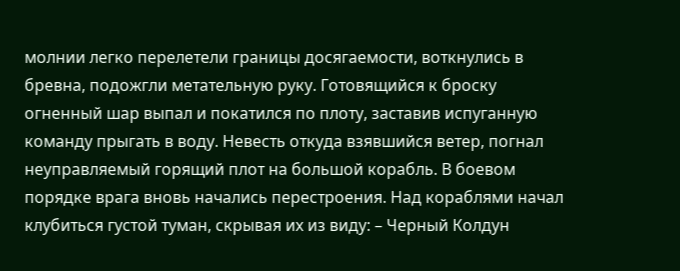молнии легко перелетели границы досягаемости, воткнулись в бревна, подожгли метательную руку. Готовящийся к броску огненный шар выпал и покатился по плоту, заставив испуганную команду прыгать в воду. Невесть откуда взявшийся ветер, погнал неуправляемый горящий плот на большой корабль. В боевом порядке врага вновь начались перестроения. Над кораблями начал клубиться густой туман, скрывая их из виду: – Черный Колдун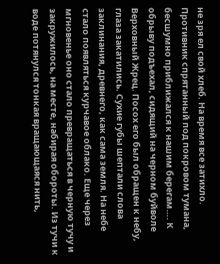не зря ел свой хлеб. На время все затихло. Противник спрятанный под покровом тумана, бесшумно приближался к нашим берегам…. К обрыву подъехал, сидящий на черном буйволе Верховный Жрец. Посох его был обращен к небу, глаза закатились. Сухие губы шептали слова заклинания, древнего, как сама земля. На небе стало появляться курчавое облако. Еще через мгновенье оно стало превращаться в черную тучу и закружилось, на месте, набирая обороты. Из тучи к воде потянулся тонкая вращающаяся нить,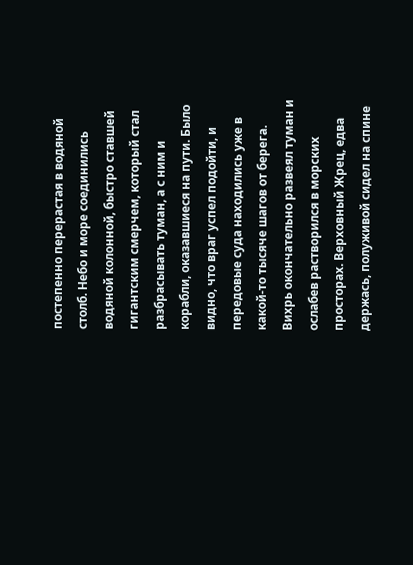постепенно перерастая в водяной столб. Небо и море соединились водяной колонной, быстро ставшей гигантским смерчем, который стал разбрасывать туман, а с ним и корабли, оказавшиеся на пути. Было видно, что враг успел подойти, и передовые суда находились уже в какой-то тысяче шагов от берега. Вихрь окончательно развеял туман и ослабев растворился в морских просторах. Верховный Жрец, едва держась, полуживой сидел на спине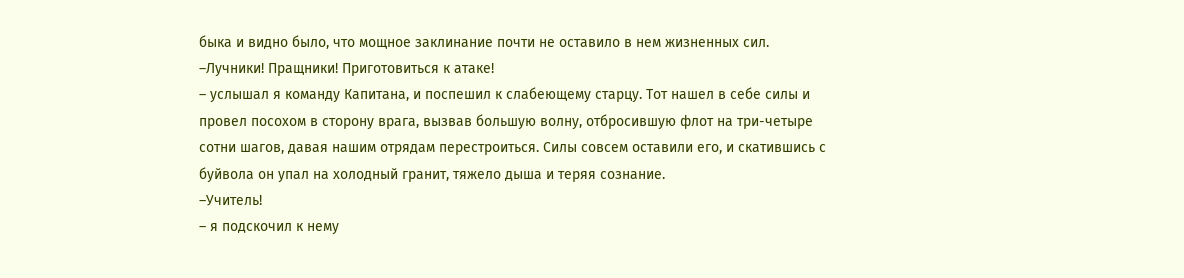быка и видно было, что мощное заклинание почти не оставило в нем жизненных сил.
–Лучники! Пращники! Приготовиться к атаке!
– услышал я команду Капитана, и поспешил к слабеющему старцу. Тот нашел в себе силы и провел посохом в сторону врага, вызвав большую волну, отбросившую флот на три-четыре сотни шагов, давая нашим отрядам перестроиться. Силы совсем оставили его, и скатившись с буйвола он упал на холодный гранит, тяжело дыша и теряя сознание.
–Учитель!
– я подскочил к нему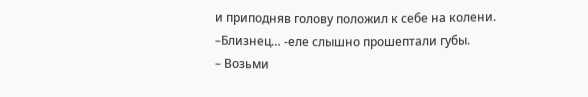и приподняв голову положил к себе на колени.
–Близнец… -еле слышно прошептали губы.
– Возьми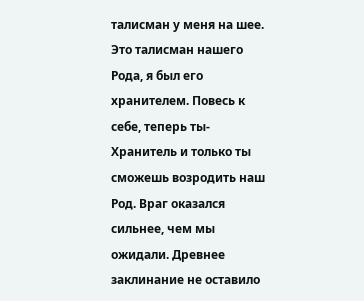талисман у меня на шее. Это талисман нашего Рода, я был его хранителем. Повесь к себе, теперь ты-Хранитель и только ты сможешь возродить наш Род. Враг оказался сильнее, чем мы ожидали. Древнее заклинание не оставило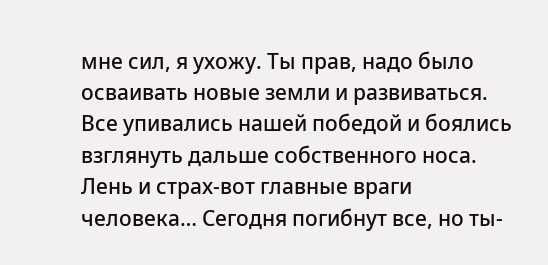мне сил, я ухожу. Ты прав, надо было осваивать новые земли и развиваться. Все упивались нашей победой и боялись взглянуть дальше собственного носа. Лень и страх-вот главные враги человека… Сегодня погибнут все, но ты-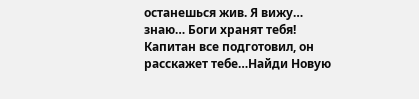останешься жив. Я вижу… знаю… Боги хранят тебя! Капитан все подготовил, он расскажет тебе…Найди Новую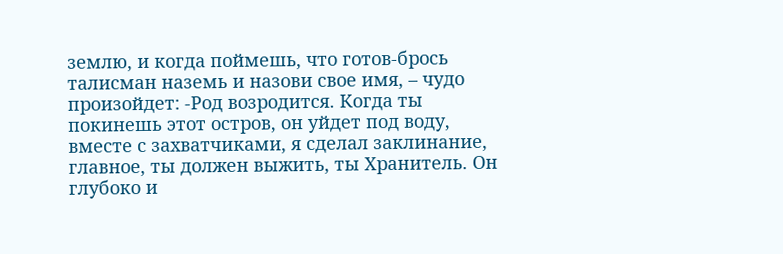землю, и когда поймешь, что готов-брось талисман наземь и назови свое имя, – чудо произойдет: -Род возродится. Когда ты покинешь этот остров, он уйдет под воду, вместе с захватчиками, я сделал заклинание, главное, ты должен выжить, ты Хранитель. Он глубоко и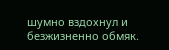шумно вздохнул и безжизненно обмяк.